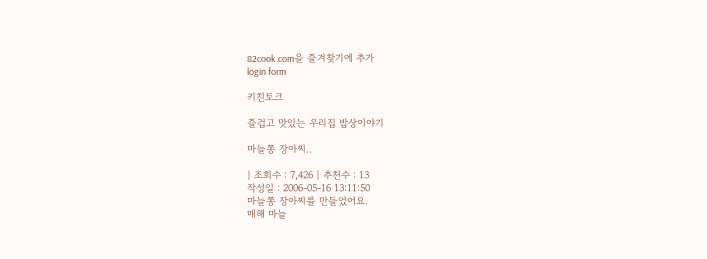82cook.com을 즐겨찾기에 추가
login form

키친토크

즐겁고 맛있는 우리집 밥상이야기

마늘쫑 장아찌..

| 조회수 : 7,426 | 추천수 : 13
작성일 : 2006-05-16 13:11:50
마늘쫑 장아찌를 만들었어요.
매해 마늘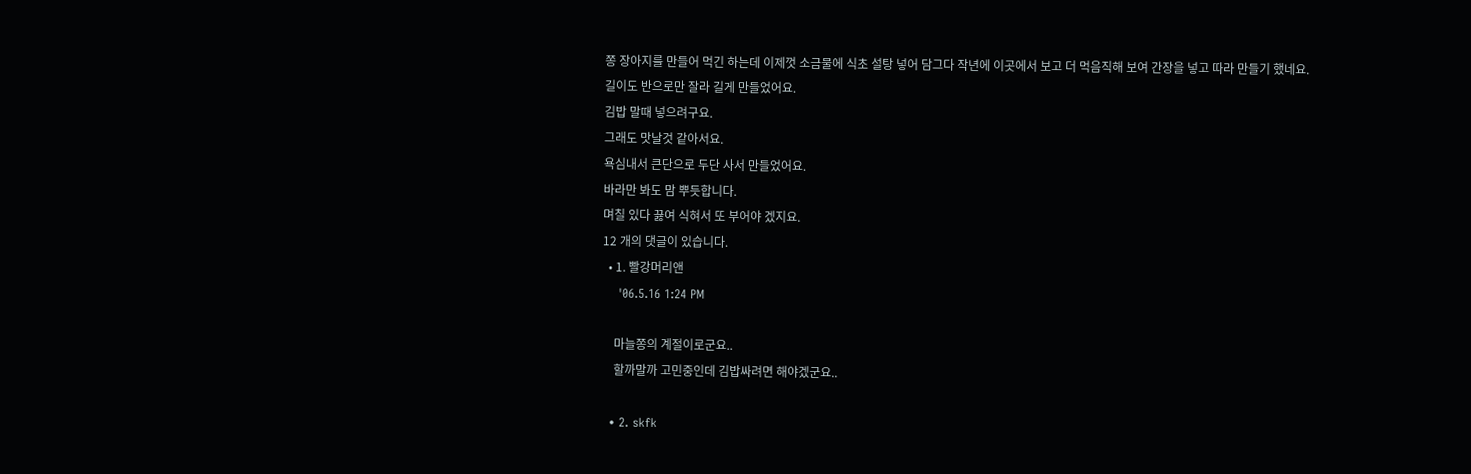쫑 장아지를 만들어 먹긴 하는데 이제껏 소금물에 식초 설탕 넣어 담그다 작년에 이곳에서 보고 더 먹음직해 보여 간장을 넣고 따라 만들기 했네요.
길이도 반으로만 잘라 길게 만들었어요.
김밥 말때 넣으려구요.
그래도 맛날것 같아서요.
욕심내서 큰단으로 두단 사서 만들었어요.
바라만 봐도 맘 뿌듯합니다.
며칠 있다 끓여 식혀서 또 부어야 겠지요.
12 개의 댓글이 있습니다.
  • 1. 빨강머리앤
    '06.5.16 1:24 PM

    마늘쫑의 계절이로군요..
    할까말까 고민중인데 김밥싸려면 해야겠군요..

  • 2. skfk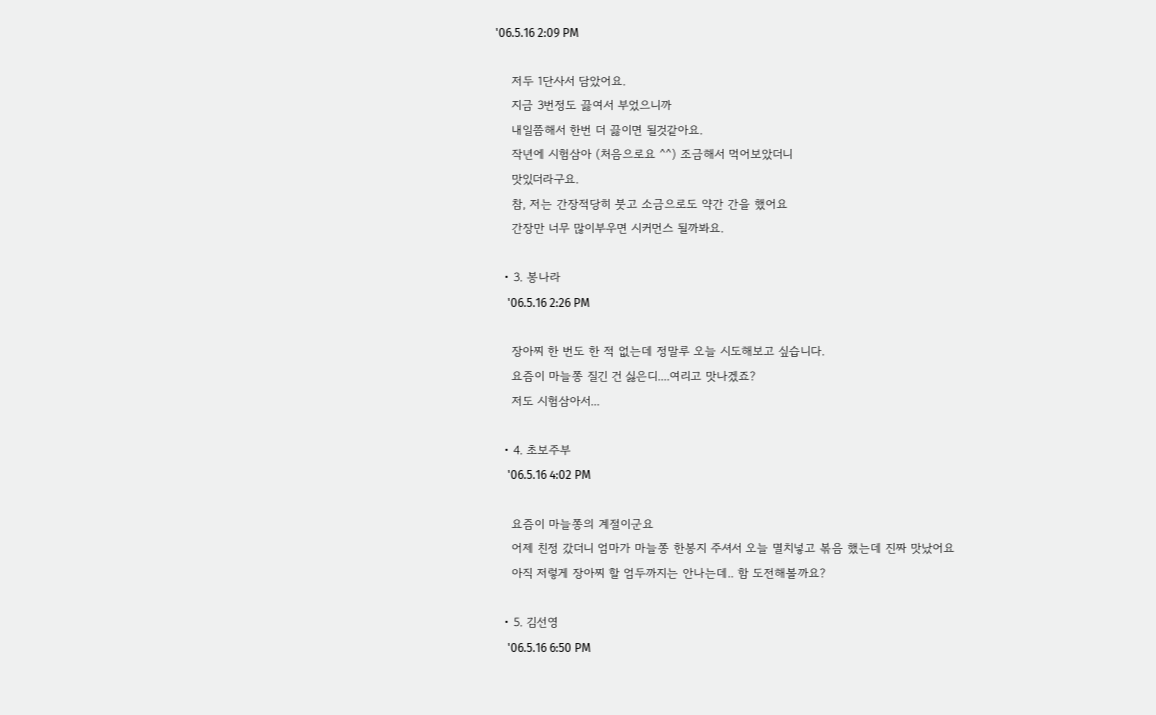'06.5.16 2:09 PM

    저두 1단사서 담았어요.
    지금 3번정도 끓여서 부었으니까
    내일쯤해서 한번 더 끓이면 될것같아요.
    작년에 시험삼아 (처음으로요 ^^) 조금해서 먹어보았더니
    맛있더라구요.
    참, 저는 간장적당히 붓고 소금으로도 약간 간을 했어요
    간장만 너무 많이부우면 시커먼스 될까봐요.

  • 3. 봉나라
    '06.5.16 2:26 PM

    장아찌 한 번도 한 적 없는데 정말루 오늘 시도해보고 싶습니다.
    요즘이 마늘쫑 질긴 건 싫은디....여리고 맛나겠죠?
    저도 시험삼아서...

  • 4. 초보주부
    '06.5.16 4:02 PM

    요즘이 마늘쫑의 계절이군요
    어제 친정 갔더니 엄마가 마늘쫑 한봉지 주셔서 오늘 멸치넣고 볶음 했는데 진짜 맛났어요
    아직 저렇게 장아찌 할 엄두까지는 안나는데.. 함 도전해볼까요?

  • 5. 김선영
    '06.5.16 6:50 PM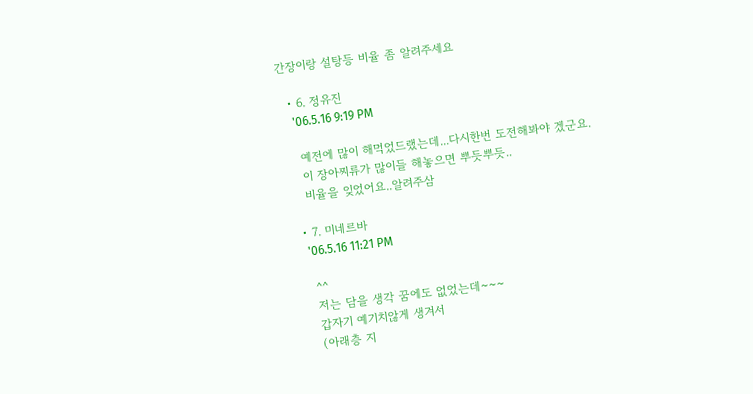간장이랑 설탕등 비율 좀 알려주세요

  • 6. 정유진
    '06.5.16 9:19 PM

    예전에 많이 해먹었드랬는데...다시한번 도전해봐야 겠군요.
    이 장아찌류가 많이들 해놓으면 뿌듯뿌듯..
    비율을 잊었어요..알려주삼

  • 7. 미네르바
    '06.5.16 11:21 PM

    ^^
    저는 담을 생각 꿈에도 없었는데~~~
    갑자기 예기치않게 생겨서
    (아래층 지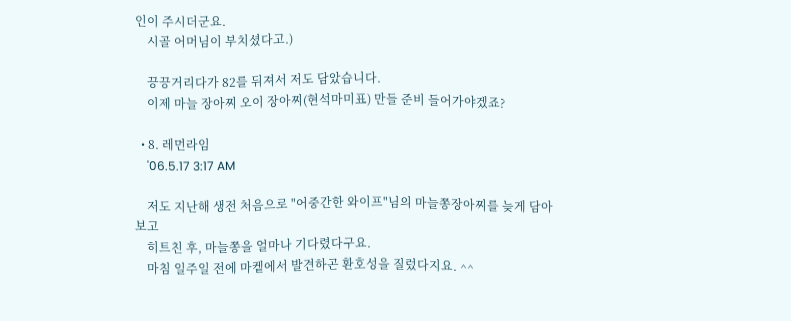인이 주시더군요.
    시골 어머님이 부치셨다고.)

    끙끙거리다가 82를 뒤져서 저도 담았습니다.
    이제 마늘 장아찌 오이 장아찌(현석마미표) 만들 준비 들어가야겠죠?

  • 8. 레먼라임
    '06.5.17 3:17 AM

    저도 지난해 생전 처음으로 "어중간한 와이프"님의 마늘쫑장아찌를 늦게 담아보고
    히트친 후, 마늘쫑을 얼마나 기다렸다구요.
    마침 일주일 전에 마켙에서 발견하곤 환호성을 질렀다지요. ^^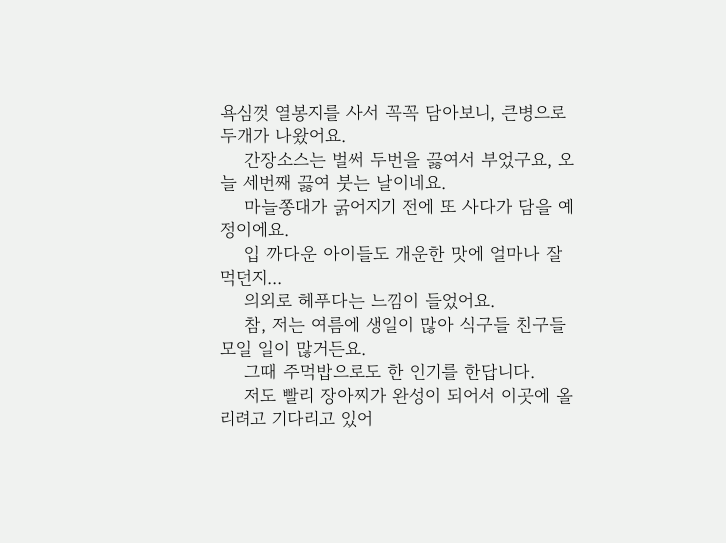욕심껏 열봉지를 사서 꼭꼭 담아보니, 큰병으로 두개가 나왔어요.
    간장소스는 벌써 두번을 끓여서 부었구요, 오늘 세번째 끓여 붓는 날이네요.
    마늘쫑대가 굵어지기 전에 또 사다가 담을 예정이에요.
    입 까다운 아이들도 개운한 맛에 얼마나 잘 먹던지...
    의외로 헤푸다는 느낌이 들었어요.
    참, 저는 여름에 생일이 많아 식구들 친구들 모일 일이 많거든요.
    그때 주먹밥으로도 한 인기를 한답니다.
    저도 빨리 장아찌가 완성이 되어서 이곳에 올리려고 기다리고 있어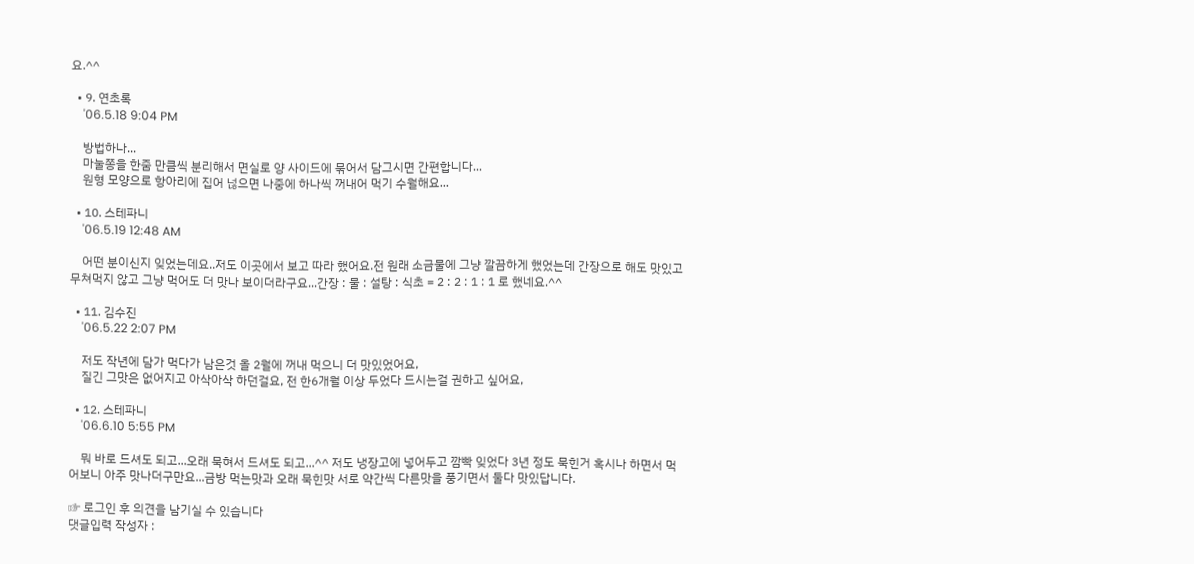요.^^

  • 9. 연초록
    '06.5.18 9:04 PM

    방법하나...
    마눌쫑을 한줌 만큼씩 분리해서 면실로 양 사이드에 묶어서 담그시면 간편합니다...
    원형 모양으로 항아리에 집어 넎으면 나중에 하나씩 꺼내어 먹기 수월해요...

  • 10. 스테파니
    '06.5.19 12:48 AM

    어떤 분이신지 잊었는데요..저도 이곳에서 보고 따라 했어요.전 원래 소금물에 그냥 깔끔하게 했었는데 간장으로 해도 맛있고 무쳐먹지 않고 그냥 먹어도 더 맛나 보이더라구요...간장 : 물 : 설탕 : 식초 = 2 : 2 : 1 : 1 로 했네요.^^

  • 11. 김수진
    '06.5.22 2:07 PM

    저도 작년에 담가 먹다가 남은것 올 2월에 꺼내 먹으니 더 맛있었어요,
    질긴 그맛은 없어지고 아삭아삭 하던걸요, 전 한6개월 이상 두었다 드시는걸 권하고 싶어요,

  • 12. 스테파니
    '06.6.10 5:55 PM

    뭐 바로 드셔도 되고...오래 묵혀서 드셔도 되고...^^ 저도 냉장고에 넣어두고 깜빡 잊었다 3년 정도 묵힌거 혹시나 하면서 먹어보니 아주 맛나더구만요...금방 먹는맛과 오래 묵힌맛 서로 약간씩 다른맛을 풍기면서 둘다 맛있답니다.

☞ 로그인 후 의견을 남기실 수 있습니다
댓글입력 작성자 :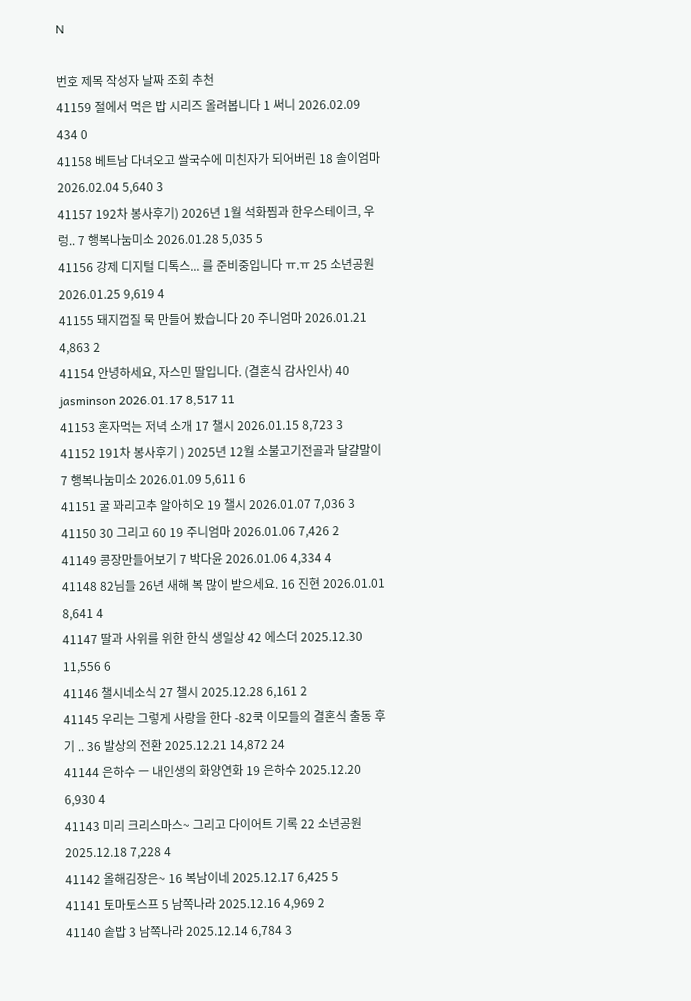N

번호 제목 작성자 날짜 조회 추천
41159 절에서 먹은 밥 시리즈 올려봅니다 1 써니 2026.02.09 434 0
41158 베트남 다녀오고 쌀국수에 미친자가 되어버린 18 솔이엄마 2026.02.04 5,640 3
41157 192차 봉사후기) 2026년 1월 석화찜과 한우스테이크, 우렁.. 7 행복나눔미소 2026.01.28 5,035 5
41156 강제 디지털 디톡스... 를 준비중입니다 ㅠ.ㅠ 25 소년공원 2026.01.25 9,619 4
41155 돼지껍질 묵 만들어 봤습니다 20 주니엄마 2026.01.21 4,863 2
41154 안녕하세요, 자스민 딸입니다. (결혼식 감사인사) 40 jasminson 2026.01.17 8,517 11
41153 혼자먹는 저녁 소개 17 챌시 2026.01.15 8,723 3
41152 191차 봉사후기 ) 2025년 12월 소불고기전골과 달걀말이 7 행복나눔미소 2026.01.09 5,611 6
41151 굴 꽈리고추 알아히오 19 챌시 2026.01.07 7,036 3
41150 30 그리고 60 19 주니엄마 2026.01.06 7,426 2
41149 콩장만들어보기 7 박다윤 2026.01.06 4,334 4
41148 82님들 26년 새해 복 많이 받으세요. 16 진현 2026.01.01 8,641 4
41147 딸과 사위를 위한 한식 생일상 42 에스더 2025.12.30 11,556 6
41146 챌시네소식 27 챌시 2025.12.28 6,161 2
41145 우리는 그렇게 사랑을 한다 -82쿡 이모들의 결혼식 출동 후기 .. 36 발상의 전환 2025.12.21 14,872 24
41144 은하수 ㅡ 내인생의 화양연화 19 은하수 2025.12.20 6,930 4
41143 미리 크리스마스~ 그리고 다이어트 기록 22 소년공원 2025.12.18 7,228 4
41142 올해김장은~ 16 복남이네 2025.12.17 6,425 5
41141 토마토스프 5 남쪽나라 2025.12.16 4,969 2
41140 솥밥 3 남쪽나라 2025.12.14 6,784 3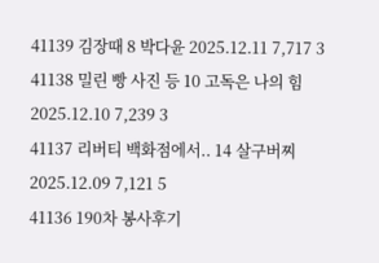41139 김장때 8 박다윤 2025.12.11 7,717 3
41138 밀린 빵 사진 등 10 고독은 나의 힘 2025.12.10 7,239 3
41137 리버티 백화점에서.. 14 살구버찌 2025.12.09 7,121 5
41136 190차 봉사후기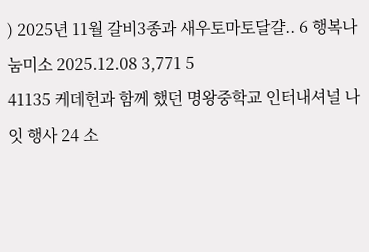) 2025년 11월 갈비3종과 새우토마토달걀.. 6 행복나눔미소 2025.12.08 3,771 5
41135 케데헌과 함께 했던 명왕중학교 인터내셔널 나잇 행사 24 소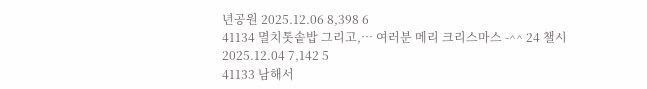년공원 2025.12.06 8,398 6
41134 멸치톳솥밥 그리고,… 여러분 메리 크리스마스 -^^ 24 챌시 2025.12.04 7,142 5
41133 남해서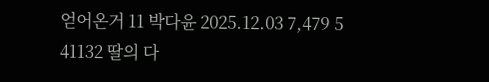얻어온거 11 박다윤 2025.12.03 7,479 5
41132 딸의 다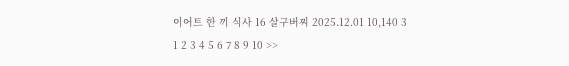이어트 한 끼 식사 16 살구버찌 2025.12.01 10,140 3
1 2 3 4 5 6 7 8 9 10 >>